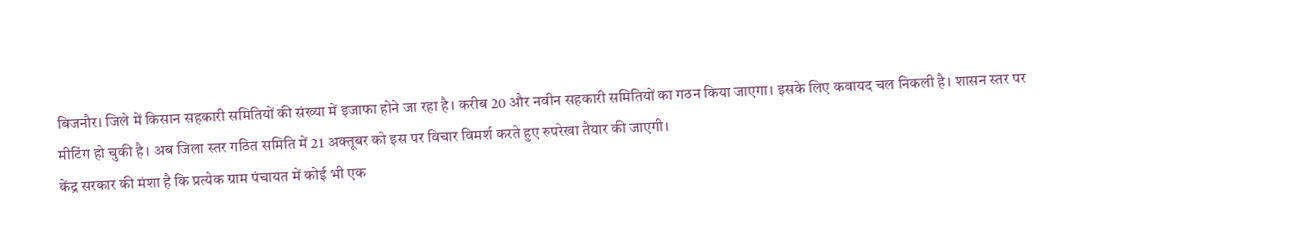बिजनौर। जिले में किसान सहकारी समितियों की संख्या में इजाफा होने जा रहा है। करीब 20 और नवीन सहकारी समितियों का गठन किया जाएगा। इसके लिए कवायद चल निकली है। शासन स्तर पर मीटिंग हो चुकी है। अब जिला स्तर गठित समिति में 21 अक्तूबर को इस पर विचार विमर्श करते हुए रुपरेखा तैयार की जाएगी।
केंद्र सरकार की मंशा है कि प्रत्येक ग्राम पंचायत में कोई भी एक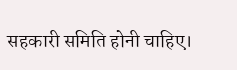सहकारी समिति होनी चाहिए।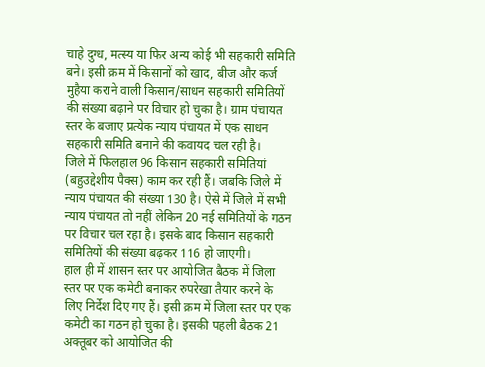चाहे दुग्ध, मत्स्य या फिर अन्य कोई भी सहकारी समिति बने। इसी क्रम में किसानों को खाद, बीज और कर्ज मुहैया कराने वाली किसान/साधन सहकारी समितियों की संख्या बढ़ाने पर विचार हो चुका है। ग्राम पंचायत स्तर के बजाए प्रत्येक न्याय पंचायत में एक साधन सहकारी समिति बनाने की कवायद चल रही है।
जिले में फिलहाल 96 किसान सहकारी समितियां (बहुउद्देशीय पैक्स) काम कर रही हैं। जबकि जिले में न्याय पंचायत की संख्या 130 है। ऐसे में जिले में सभी न्याय पंचायत तो नहीं लेकिन 20 नई समितियों के गठन पर विचार चल रहा है। इसके बाद किसान सहकारी समितियों की संख्या बढ़कर 116 हो जाएगी।
हाल ही में शासन स्तर पर आयोजित बैठक में जिला स्तर पर एक कमेटी बनाकर रुपरेखा तैयार करने के लिए निर्देश दिए गए हैं। इसी क्रम में जिला स्तर पर एक कमेटी का गठन हो चुका है। इसकी पहली बैठक 21 अक्तूबर को आयोजित की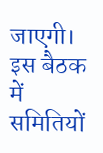जाएगी। इस बैठक में समितियों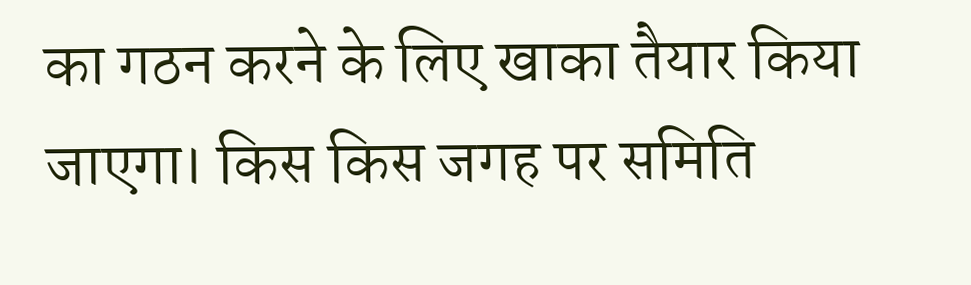का गठन करने के लिए खाका तैयार किया जाएगा। किस किस जगह पर समिति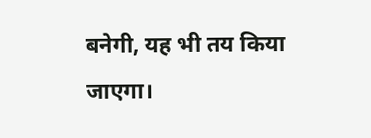बनेगी, यह भी तय किया जाएगा।